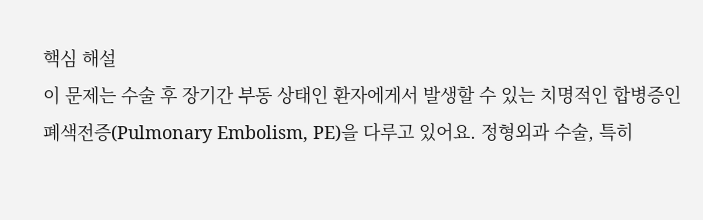핵심 해설
이 문제는 수술 후 장기간 부동 상태인 환자에게서 발생할 수 있는 치명적인 합병증인
폐색전증(Pulmonary Embolism, PE)을 다루고 있어요. 정형외과 수술, 특히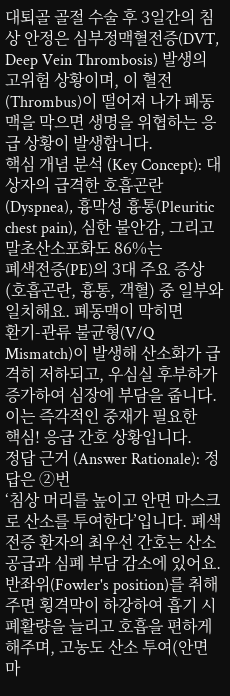대퇴골 골절 수술 후 3일간의 침상 안정은 심부정맥혈전증(DVT, Deep Vein Thrombosis) 발생의 고위험 상황이며, 이 혈전(Thrombus)이 떨어져 나가 폐동맥을 막으면 생명을 위협하는 응급 상황이 발생합니다.
핵심 개념 분석 (Key Concept): 대상자의 급격한 호흡곤란(Dyspnea), 흉막성 흉통(Pleuritic chest pain), 심한 불안감, 그리고
말초산소포화도 86%는
폐색전증(PE)의 3대 주요 증상(호흡곤란, 흉통, 객혈) 중 일부와 일치해요. 폐동맥이 막히면
환기-관류 불균형(V/Q Mismatch)이 발생해 산소화가 급격히 저하되고, 우심실 후부하가 증가하여 심장에 부담을 줍니다. 이는 즉각적인 중재가 필요한
핵심! 응급 간호 상황입니다.
정답 근거 (Answer Rationale): 정답은 ②번
‘침상 머리를 높이고 안면 마스크로 산소를 투여한다’입니다. 폐색전증 환자의 최우선 간호는 산소 공급과 심폐 부담 감소에 있어요.
반좌위(Fowler's position)를 취해주면 횡격막이 하강하여 흡기 시 폐활량을 늘리고 호흡을 편하게 해주며, 고농도 산소 투여(안면 마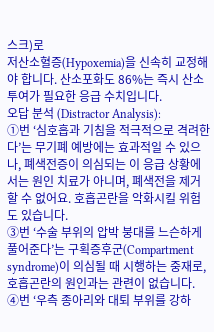스크)로
저산소혈증(Hypoxemia)을 신속히 교정해야 합니다. 산소포화도 86%는 즉시 산소 투여가 필요한 응급 수치입니다.
오답 분석 (Distractor Analysis):
①번 ‘심호흡과 기침을 적극적으로 격려한다’는 무기폐 예방에는 효과적일 수 있으나, 폐색전증이 의심되는 이 응급 상황에서는 원인 치료가 아니며, 폐색전을 제거할 수 없어요. 호흡곤란을 악화시킬 위험도 있습니다.
③번 ‘수술 부위의 압박 붕대를 느슨하게 풀어준다’는 구획증후군(Compartment syndrome)이 의심될 때 시행하는 중재로, 호흡곤란의 원인과는 관련이 없습니다.
④번 ‘우측 종아리와 대퇴 부위를 강하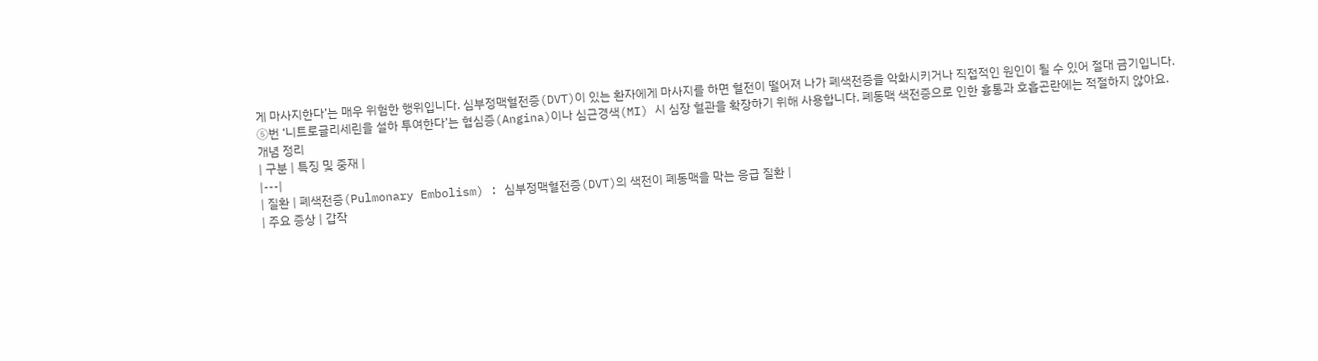게 마사지한다’는 매우 위험한 행위입니다. 심부정맥혈전증(DVT)이 있는 환자에게 마사지를 하면 혈전이 떨어져 나가 폐색전증을 악화시키거나 직접적인 원인이 될 수 있어 절대 금기입니다.
⑤번 ‘니트로글리세린을 설하 투여한다’는 협심증(Angina)이나 심근경색(MI) 시 심장 혈관을 확장하기 위해 사용합니다. 폐동맥 색전증으로 인한 흉통과 호흡곤란에는 적절하지 않아요.
개념 정리
| 구분 | 특징 및 중재 |
|---|
| 질환 | 폐색전증(Pulmonary Embolism) : 심부정맥혈전증(DVT)의 색전이 폐동맥을 막는 응급 질환 |
| 주요 증상 | 갑작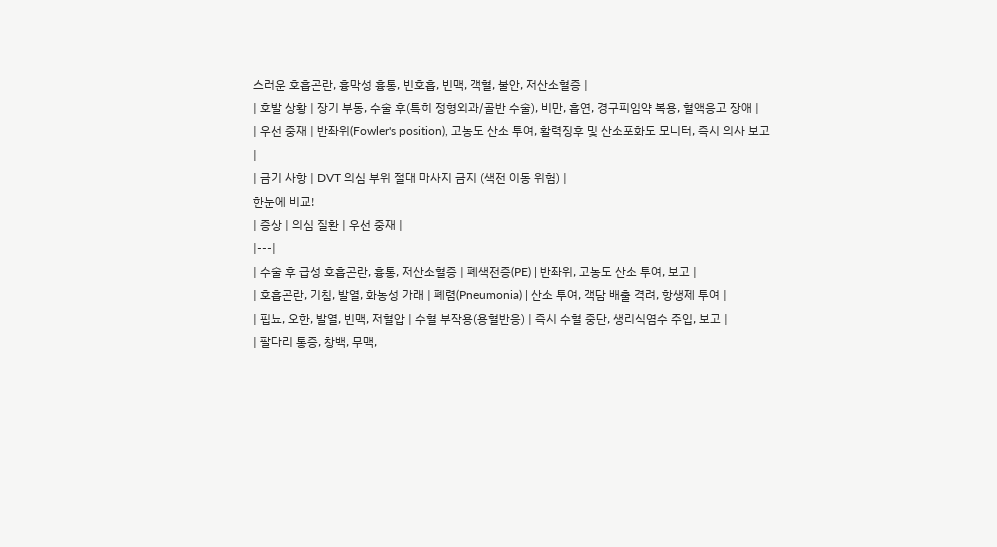스러운 호흡곤란, 흉막성 흉통, 빈호흡, 빈맥, 객혈, 불안, 저산소혈증 |
| 호발 상황 | 장기 부동, 수술 후(특히 정형외과/골반 수술), 비만, 흡연, 경구피임약 복용, 혈액응고 장애 |
| 우선 중재 | 반좌위(Fowler's position), 고농도 산소 투여, 활력징후 및 산소포화도 모니터, 즉시 의사 보고 |
| 금기 사항 | DVT 의심 부위 절대 마사지 금지 (색전 이동 위험) |
한눈에 비교!
| 증상 | 의심 질환 | 우선 중재 |
|---|
| 수술 후 급성 호흡곤란, 흉통, 저산소혈증 | 폐색전증(PE) | 반좌위, 고농도 산소 투여, 보고 |
| 호흡곤란, 기침, 발열, 화농성 가래 | 폐렴(Pneumonia) | 산소 투여, 객담 배출 격려, 항생제 투여 |
| 핍뇨, 오한, 발열, 빈맥, 저혈압 | 수혈 부작용(용혈반응) | 즉시 수혈 중단, 생리식염수 주입, 보고 |
| 팔다리 통증, 창백, 무맥,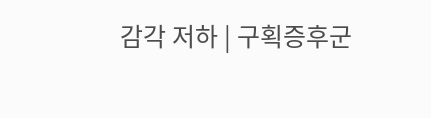감각 저하 | 구획증후군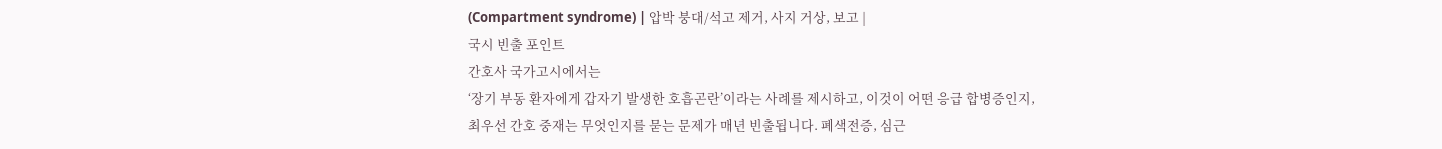(Compartment syndrome) | 압박 붕대/석고 제거, 사지 거상, 보고 |
국시 빈출 포인트
간호사 국가고시에서는
‘장기 부동 환자에게 갑자기 발생한 호흡곤란’이라는 사례를 제시하고, 이것이 어떤 응급 합병증인지,
최우선 간호 중재는 무엇인지를 묻는 문제가 매년 빈출됩니다. 폐색전증, 심근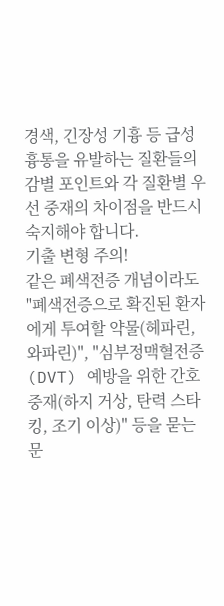경색, 긴장성 기흉 등 급성 흉통을 유발하는 질환들의 감별 포인트와 각 질환별 우선 중재의 차이점을 반드시 숙지해야 합니다.
기출 변형 주의!
같은 폐색전증 개념이라도 "폐색전증으로 확진된 환자에게 투여할 약물(헤파린, 와파린)", "심부정맥혈전증(DVT) 예방을 위한 간호 중재(하지 거상, 탄력 스타킹, 조기 이상)" 등을 묻는 문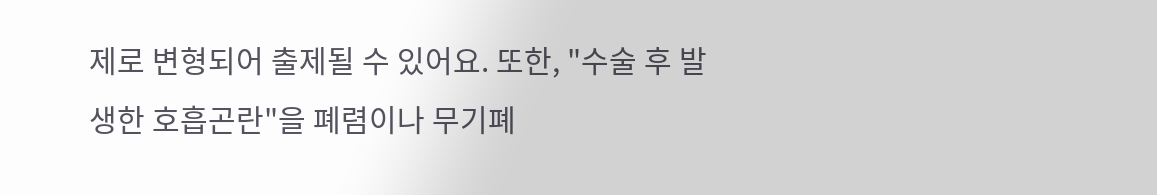제로 변형되어 출제될 수 있어요. 또한, "수술 후 발생한 호흡곤란"을 폐렴이나 무기폐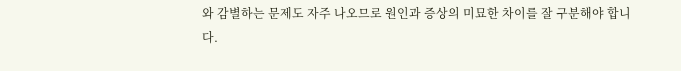와 감별하는 문제도 자주 나오므로 원인과 증상의 미묘한 차이를 잘 구분해야 합니다.